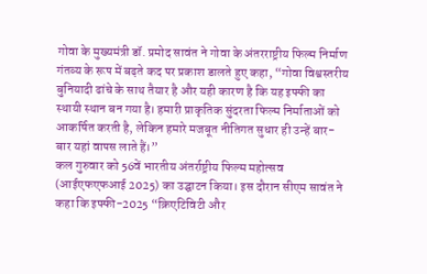गोवा के मुख्यमंत्री डॉ. प्रमोद सावंत ने गोवा के अंतरराष्ट्रीय फिल्म निर्माण गंतव्य के रूप में बढ़ते कद पर प्रकाश डालते हुए कहा, “गोवा विश्वस्तरीय बुनियादी ढांचे के साथ तैयार है और यही कारण है कि यह इफ्फी का स्थायी स्थान बन गया है। हमारी प्राकृतिक सुंदरता फिल्म निर्माताओं को आकर्षित करती है, लेकिन हमारे मजबूत नीतिगत सुधार ही उन्हें बार-बार यहां वापस लाते हैं।”
कल गुरुवार को 56वें भारतीय अंतर्राष्ट्रीय फिल्म महोत्सव (आईएफएफआई 2025) का उद्घाटन किया। इस दौरान सीएम सावंत ने कहा कि इफ्फी-2025 “क्रिएटिविटी और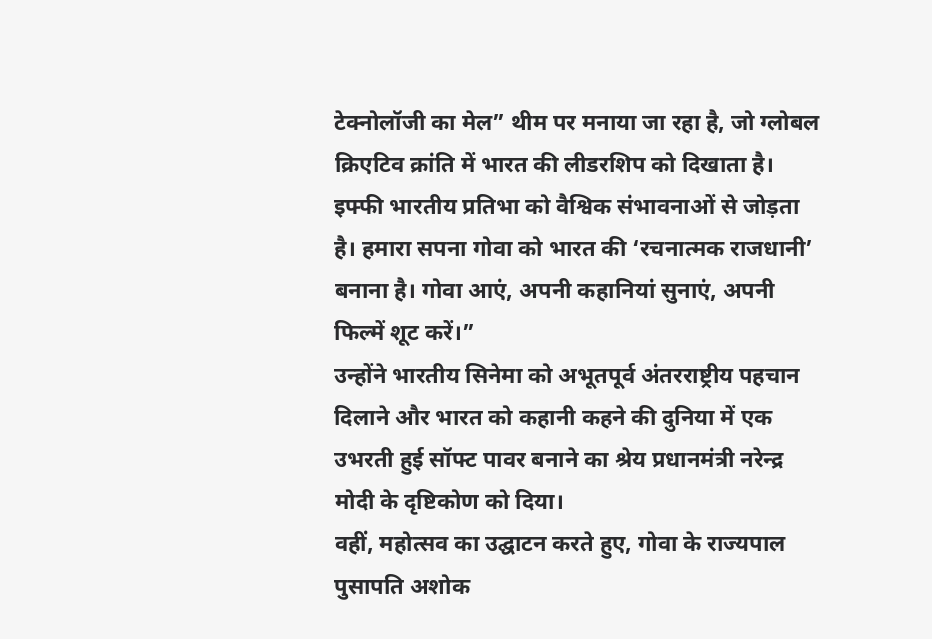टेक्नोलॉजी का मेल” थीम पर मनाया जा रहा है, जो ग्लोबल क्रिएटिव क्रांति में भारत की लीडरशिप को दिखाता है। इफ्फी भारतीय प्रतिभा को वैश्विक संभावनाओं से जोड़ता है। हमारा सपना गोवा को भारत की ‘रचनात्मक राजधानी’ बनाना है। गोवा आएं, अपनी कहानियां सुनाएं, अपनी फिल्में शूट करें।”
उन्होंने भारतीय सिनेमा को अभूतपूर्व अंतरराष्ट्रीय पहचान दिलाने और भारत को कहानी कहने की दुनिया में एक उभरती हुई सॉफ्ट पावर बनाने का श्रेय प्रधानमंत्री नरेन्द्र मोदी के दृष्टिकोण को दिया।
वहीं, महोत्सव का उद्घाटन करते हुए, गोवा के राज्यपाल पुसापति अशोक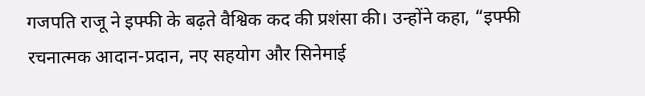गजपति राजू ने इफ्फी के बढ़ते वैश्विक कद की प्रशंसा की। उन्होंने कहा, “इफ्फी रचनात्मक आदान-प्रदान, नए सहयोग और सिनेमाई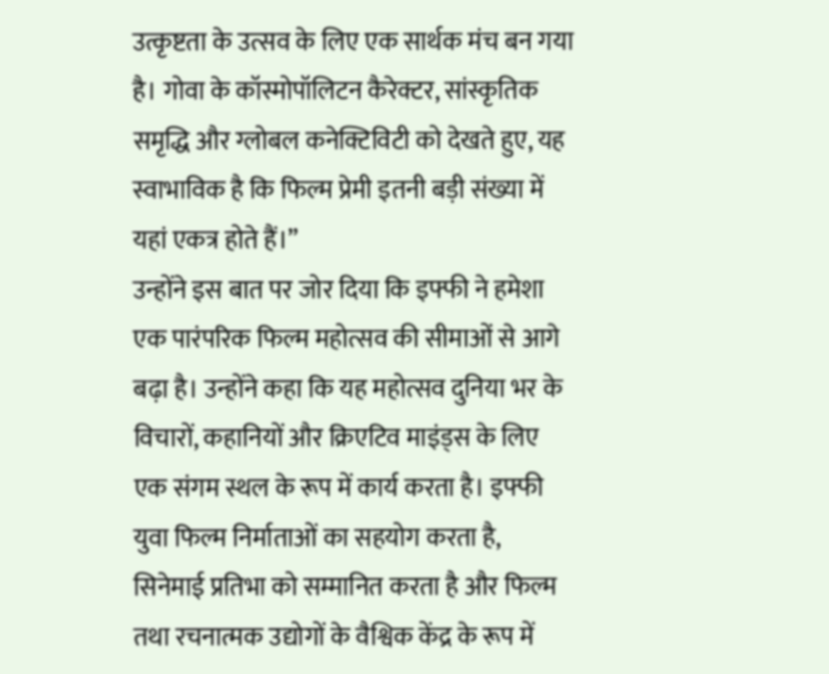उत्कृष्टता के उत्सव के लिए एक सार्थक मंच बन गया है। गोवा के कॉस्मोपॉलिटन कैरेक्टर, सांस्कृतिक समृद्धि और ग्लोबल कनेक्टिविटी को देखते हुए, यह स्वाभाविक है कि फिल्म प्रेमी इतनी बड़ी संख्या में यहां एकत्र होते हैं।”
उन्होंने इस बात पर जोर दिया कि इफ्फी ने हमेशा एक पारंपरिक फिल्म महोत्सव की सीमाओं से आगे बढ़ा है। उन्होंने कहा कि यह महोत्सव दुनिया भर के विचारों, कहानियों और क्रिएटिव माइंड्स के लिए एक संगम स्थल के रूप में कार्य करता है। इफ्फी युवा फिल्म निर्माताओं का सहयोग करता है, सिनेमाई प्रतिभा को सम्मानित करता है और फिल्म तथा रचनात्मक उद्योगों के वैश्विक केंद्र के रूप में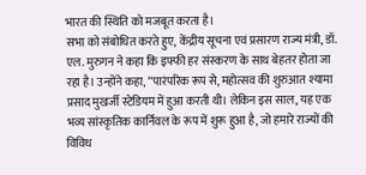भारत की स्थिति को मजबूत करता है।
सभा को संबोधित करते हुए, केंद्रीय सूचना एवं प्रसारण राज्य मंत्री, डॉ. एल. मुरुगन ने कहा कि इफ्फी हर संस्करण के साथ बेहतर होता जा रहा है। उन्होंने कहा, “पारंपरिक रूप से, महोत्सव की शुरुआत श्यामा प्रसाद मुखर्जी स्टेडियम में हुआ करती थी। लेकिन इस साल, यह एक भव्य सांस्कृतिक कार्निवल के रूप में शुरू हुआ है, जो हमारे राज्यों की विविध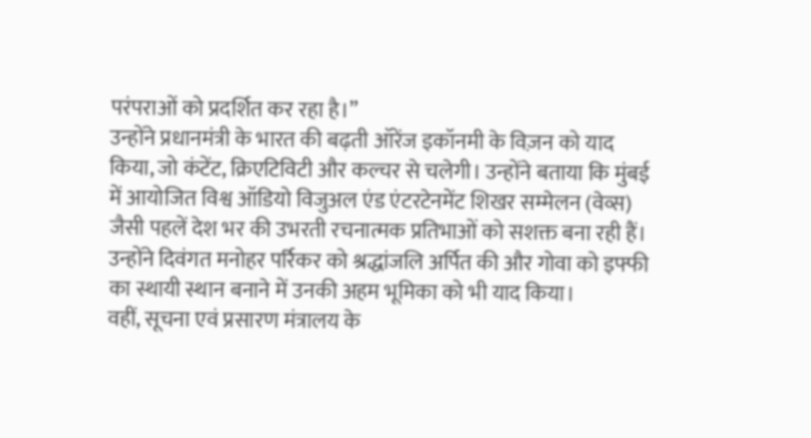परंपराओं को प्रदर्शित कर रहा है।”
उन्होंने प्रधानमंत्री के भारत की बढ़ती ऑरेंज इकॉनमी के विज़न को याद किया, जो कंटेंट, क्रिएटिविटी और कल्चर से चलेगी। उन्होंने बताया कि मुंबई में आयोजित विश्व ऑडियो विजुअल एंड एंटरटेनमेंट शिखर सम्मेलन (वेव्स) जैसी पहलें देश भर की उभरती रचनात्मक प्रतिभाओं को सशक्त बना रही हैं। उन्होंने दिवंगत मनोहर पर्रिकर को श्रद्धांजलि अर्पित की और गोवा को इफ्फी का स्थायी स्थान बनाने में उनकी अहम भूमिका को भी याद किया।
वहीं, सूचना एवं प्रसारण मंत्रालय के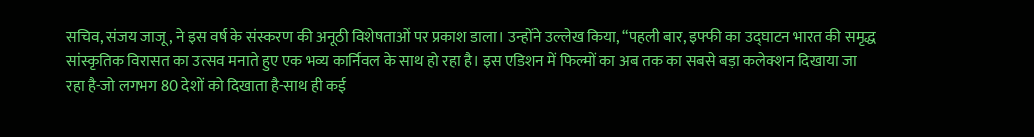सचिव, संजय जाजू, ने इस वर्ष के संस्करण की अनूठी विशेषताओं पर प्रकाश डाला। उन्होंने उल्लेख किया, “पहली बार, इफ्फी का उद्घाटन भारत की समृद्ध सांस्कृतिक विरासत का उत्सव मनाते हुए एक भव्य कार्निवल के साथ हो रहा है। इस एडिशन में फिल्मों का अब तक का सबसे बड़ा कलेक्शन दिखाया जा रहा है-जो लगभग 80 देशों को दिखाता है-साथ ही कई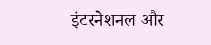इंटरनेशनल और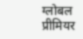ग्लोबल प्रीमियर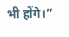भी होंगे।”